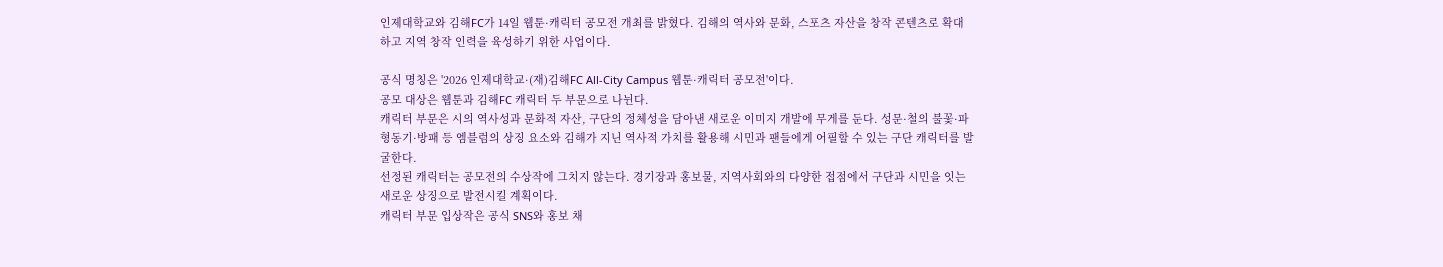인제대학교와 김해FC가 14일 웹툰·캐릭터 공모전 개최를 밝혔다. 김해의 역사와 문화, 스포츠 자산을 창작 콘텐츠로 확대하고 지역 창작 인력을 육성하기 위한 사업이다.

공식 명칭은 '2026 인제대학교·(재)김해FC All-City Campus 웹툰·캐릭터 공모전'이다.
공모 대상은 웹툰과 김해FC 캐릭터 두 부문으로 나뉜다.
캐릭터 부문은 시의 역사성과 문화적 자산, 구단의 정체성을 담아낸 새로운 이미지 개발에 무게를 둔다. 성문·철의 불꽃·파형동기·방패 등 엠블럼의 상징 요소와 김해가 지닌 역사적 가치를 활용해 시민과 팬들에게 어필할 수 있는 구단 캐릭터를 발굴한다.
선정된 캐릭터는 공모전의 수상작에 그치지 않는다. 경기장과 홍보물, 지역사회와의 다양한 접점에서 구단과 시민을 잇는 새로운 상징으로 발전시킬 계획이다.
캐릭터 부문 입상작은 공식 SNS와 홍보 채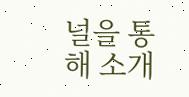널을 통해 소개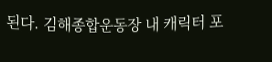된다. 김해종합운동장 내 캐릭터 포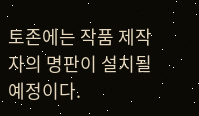토존에는 작품 제작자의 명판이 설치될 예정이다.